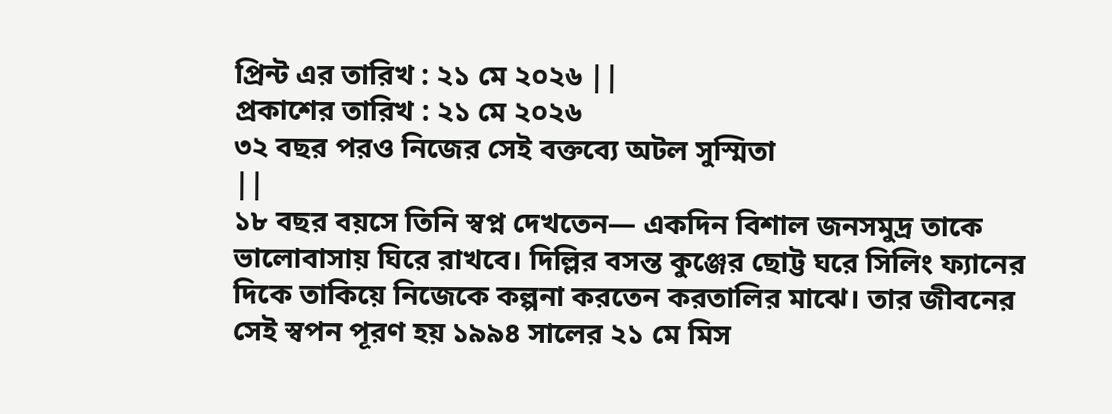প্রিন্ট এর তারিখ : ২১ মে ২০২৬ ||
প্রকাশের তারিখ : ২১ মে ২০২৬
৩২ বছর পরও নিজের সেই বক্তব্যে অটল সুস্মিতা
||
১৮ বছর বয়সে তিনি স্বপ্ন দেখতেন— একদিন বিশাল জনসমুদ্র তাকে ভালোবাসায় ঘিরে রাখবে। দিল্লির বসন্ত কুঞ্জের ছোট্ট ঘরে সিলিং ফ্যানের দিকে তাকিয়ে নিজেকে কল্পনা করতেন করতালির মাঝে। তার জীবনের সেই স্বপন পূরণ হয় ১৯৯৪ সালের ২১ মে মিস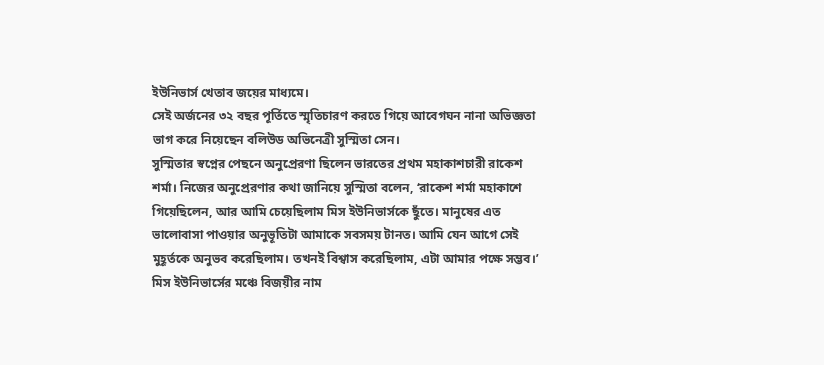ইউনিভার্স খেতাব জয়ের মাধ্যমে।
সেই অর্জনের ৩২ বছর পূর্তিতে স্মৃতিচারণ করতে গিয়ে আবেগঘন নানা অভিজ্ঞতা ভাগ করে নিয়েছেন বলিউড অভিনেত্রী সুস্মিতা সেন।
সুস্মিতার স্বপ্নের পেছনে অনুপ্রেরণা ছিলেন ভারতের প্রথম মহাকাশচারী রাকেশ শর্মা। নিজের অনুপ্রেরণার কথা জানিয়ে সুস্মিতা বলেন, ‘রাকেশ শর্মা মহাকাশে গিয়েছিলেন, আর আমি চেয়েছিলাম মিস ইউনিভার্সকে ছুঁতে। মানুষের এত ভালোবাসা পাওয়ার অনুভূতিটা আমাকে সবসময় টানত। আমি যেন আগে সেই মুহূর্তকে অনুভব করেছিলাম। তখনই বিশ্বাস করেছিলাম, এটা আমার পক্ষে সম্ভব।’
মিস ইউনিভার্সের মঞ্চে বিজয়ীর নাম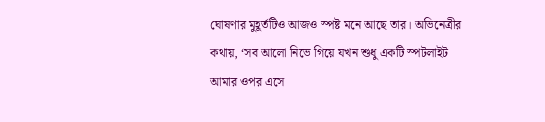ঘোষণার মুহূর্তটিও আজও স্পষ্ট মনে আছে তার। অভিনেত্রীর কথায়, ‘সব আলো নিভে গিয়ে যখন শুধু একটি স্পটলাইট আমার ওপর এসে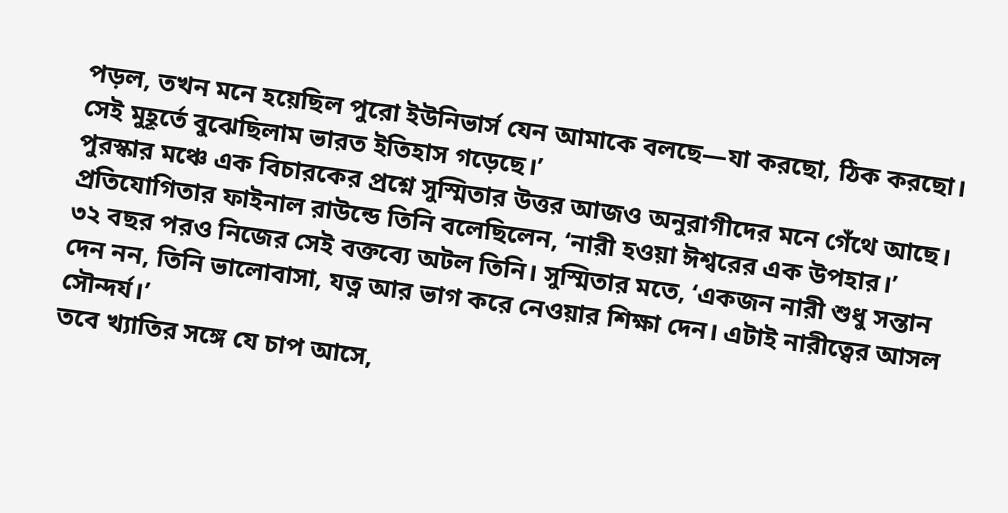পড়ল, তখন মনে হয়েছিল পুরো ইউনিভার্স যেন আমাকে বলছে—যা করছো, ঠিক করছো। সেই মুহূর্তে বুঝেছিলাম ভারত ইতিহাস গড়েছে।’
পুরস্কার মঞ্চে এক বিচারকের প্রশ্নে সুস্মিতার উত্তর আজও অনুরাগীদের মনে গেঁথে আছে। প্রতিযোগিতার ফাইনাল রাউন্ডে তিনি বলেছিলেন, ‘নারী হওয়া ঈশ্বরের এক উপহার।’
৩২ বছর পরও নিজের সেই বক্তব্যে অটল তিনি। সুস্মিতার মতে, ‘একজন নারী শুধু সন্তান দেন নন, তিনি ভালোবাসা, যত্ন আর ভাগ করে নেওয়ার শিক্ষা দেন। এটাই নারীত্বের আসল সৌন্দর্য।’
তবে খ্যাতির সঙ্গে যে চাপ আসে,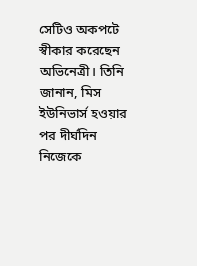সেটিও অকপটে স্বীকার করেছেন অভিনেত্রী। তিনি জানান, মিস ইউনিভার্স হওয়ার পর দীর্ঘদিন নিজেকে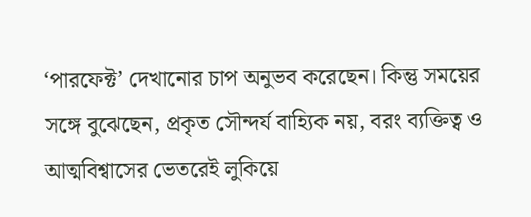‘পারফেক্ট’ দেখানোর চাপ অনুভব করেছেন। কিন্তু সময়ের সঙ্গে বুঝেছেন, প্রকৃত সৌন্দর্য বাহ্যিক নয়, বরং ব্যক্তিত্ব ও আত্মবিশ্বাসের ভেতরেই লুকিয়ে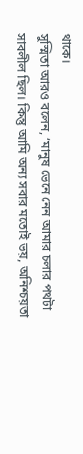থাকে।
সুস্মিতা আরও বলেন, ‘মানুষ ভেনে নেন আমার চলার পথটা সাবলীল ছিল। কিন্তু আমি অন্য সবার মতোই ভয়, অনিশ্চয়তা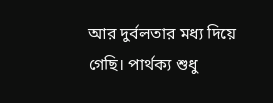আর দুর্বলতার মধ্য দিয়ে গেছি। পার্থক্য শুধু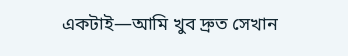একটাই—আমি খুব দ্রুত সেখান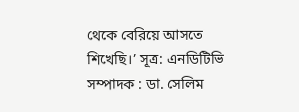থেকে বেরিয়ে আসতে শিখেছি।’ সূত্র: এনডিটিভি
সম্পাদক : ডা. সেলিম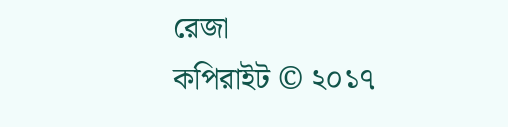রেজা
কপিরাইট © ২০১৭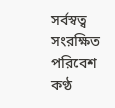সর্বস্বত্ব সংরক্ষিত পরিবেশ কণ্ঠ